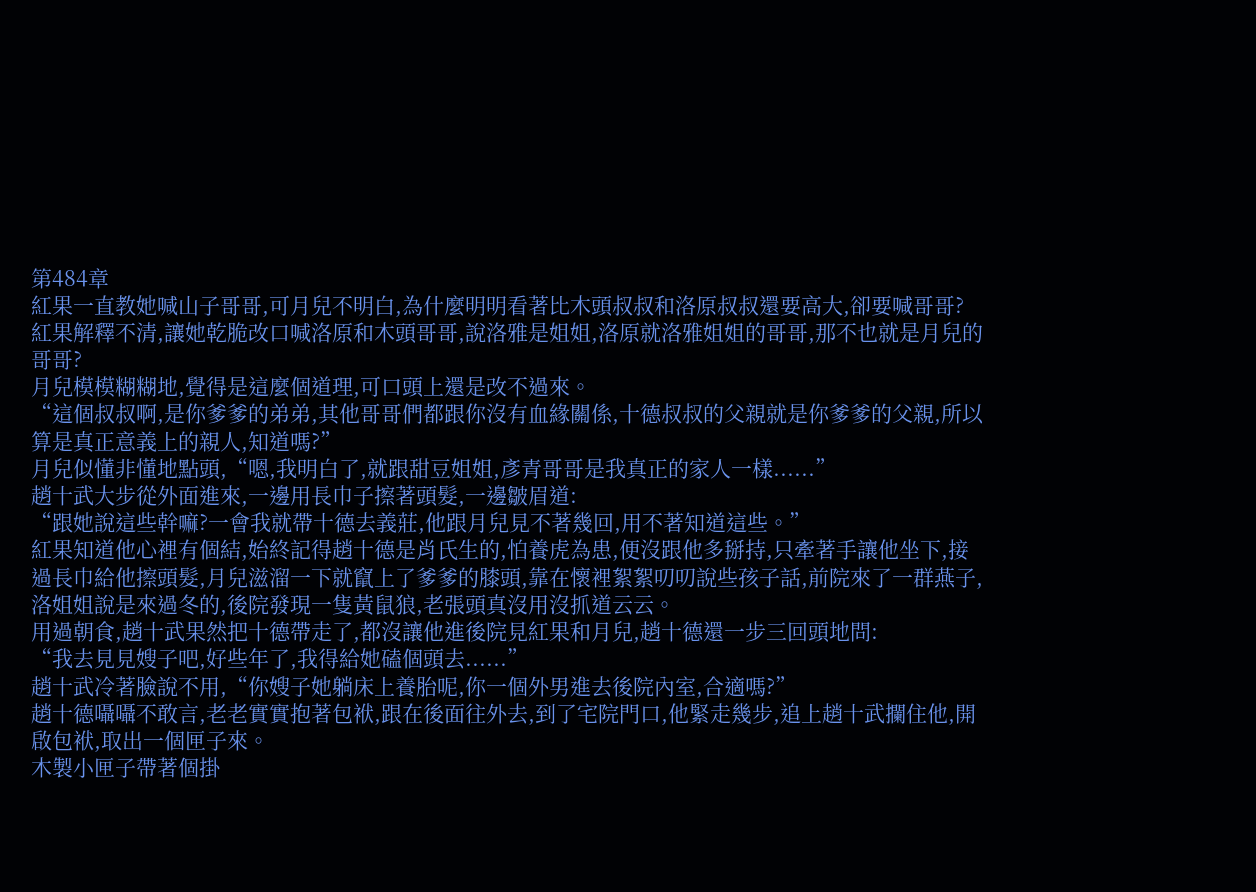第484章
紅果一直教她喊山子哥哥,可月兒不明白,為什麼明明看著比木頭叔叔和洛原叔叔還要高大,卻要喊哥哥?
紅果解釋不清,讓她乾脆改口喊洛原和木頭哥哥,說洛雅是姐姐,洛原就洛雅姐姐的哥哥,那不也就是月兒的哥哥?
月兒模模糊糊地,覺得是這麼個道理,可口頭上還是改不過來。
“這個叔叔啊,是你爹爹的弟弟,其他哥哥們都跟你沒有血緣關係,十德叔叔的父親就是你爹爹的父親,所以算是真正意義上的親人,知道嗎?”
月兒似懂非懂地點頭,“嗯,我明白了,就跟甜豆姐姐,彥青哥哥是我真正的家人一樣......”
趙十武大步從外面進來,一邊用長巾子擦著頭髮,一邊皺眉道:
“跟她說這些幹嘛?一會我就帶十德去義莊,他跟月兒見不著幾回,用不著知道這些。”
紅果知道他心裡有個結,始終記得趙十德是肖氏生的,怕養虎為患,便沒跟他多掰持,只牽著手讓他坐下,接過長巾給他擦頭髮,月兒滋溜一下就竄上了爹爹的膝頭,靠在懷裡絮絮叨叨說些孩子話,前院來了一群燕子,洛姐姐說是來過冬的,後院發現一隻黃鼠狼,老張頭真沒用沒抓道云云。
用過朝食,趙十武果然把十德帶走了,都沒讓他進後院見紅果和月兒,趙十德還一步三回頭地問:
“我去見見嫂子吧,好些年了,我得給她磕個頭去......”
趙十武冷著臉說不用,“你嫂子她躺床上養胎呢,你一個外男進去後院內室,合適嗎?”
趙十德囁囁不敢言,老老實實抱著包袱,跟在後面往外去,到了宅院門口,他緊走幾步,追上趙十武攔住他,開啟包袱,取出一個匣子來。
木製小匣子帶著個掛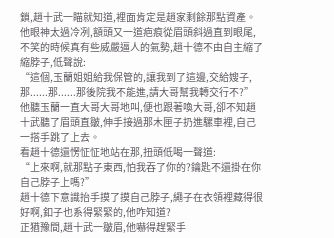鎖,趙十武一瞄就知道,裡面肯定是趙家剩餘那點資產。
他眼神太過冷冽,額頭又一道疤痕從眉頭斜過直到眼尾,不笑的時候真有些威嚴逼人的氣勢,趙十德不由自主縮了縮脖子,低聲說:
“這個,玉蘭姐姐給我保管的,讓我到了這邊,交給嫂子,那......那......那後院我不能進,請大哥幫我轉交行不?”
他聽玉蘭一直大哥大哥地叫,便也跟著喚大哥,卻不知趙十武聽了眉頭直皺,伸手接過那木匣子扔進騾車裡,自己一搭手跳了上去。
看趙十德還愣怔怔地站在那,扭頭低喝一聲道:
“上來啊,就那點子東西,怕我吞了你的?鑰匙不還掛在你自己脖子上嗎?”
趙十德下意識抬手摸了摸自己脖子,繩子在衣領裡藏得很好啊,釦子也系得緊緊的,他咋知道?
正猶豫間,趙十武一皺眉,他嚇得趕緊手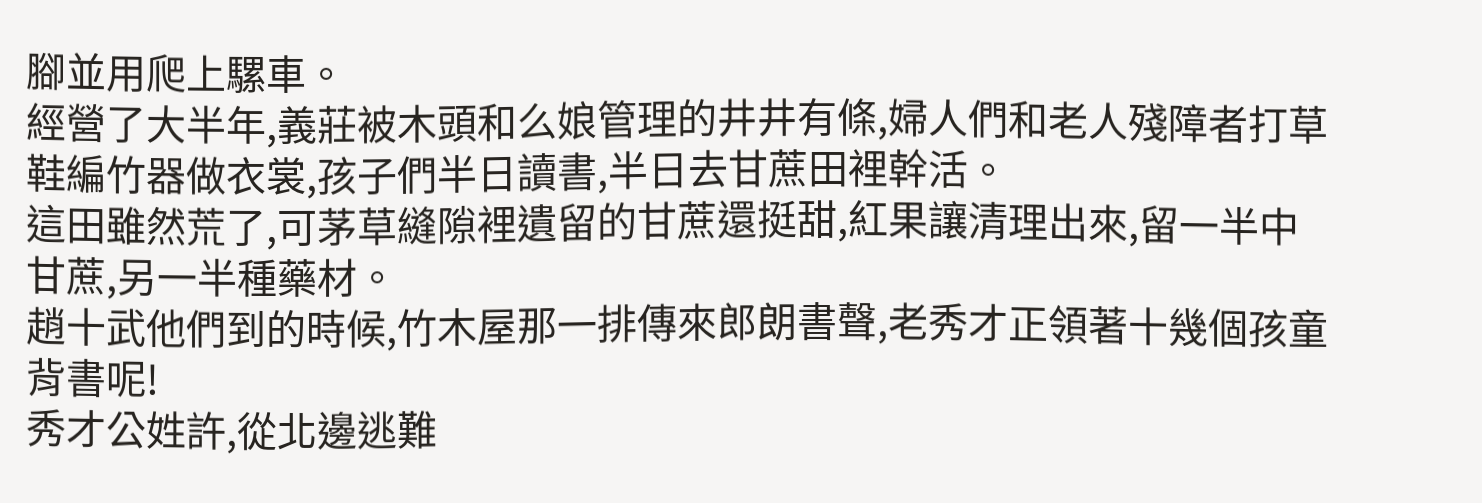腳並用爬上騾車。
經營了大半年,義莊被木頭和么娘管理的井井有條,婦人們和老人殘障者打草鞋編竹器做衣裳,孩子們半日讀書,半日去甘蔗田裡幹活。
這田雖然荒了,可茅草縫隙裡遺留的甘蔗還挺甜,紅果讓清理出來,留一半中甘蔗,另一半種藥材。
趙十武他們到的時候,竹木屋那一排傳來郎朗書聲,老秀才正領著十幾個孩童背書呢!
秀才公姓許,從北邊逃難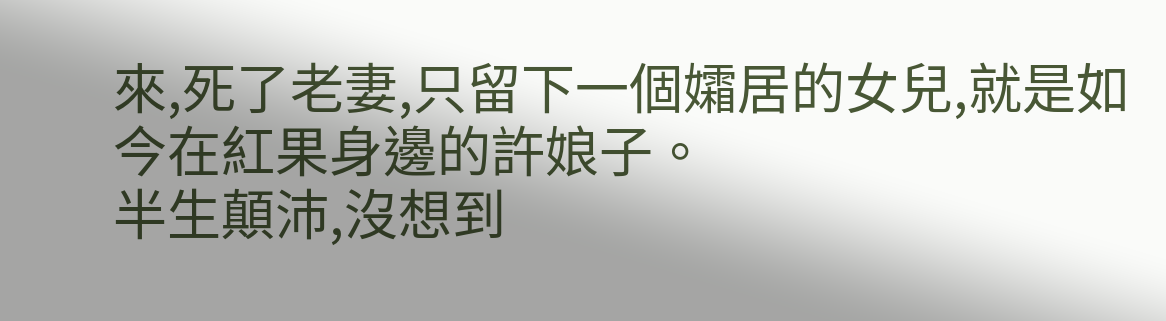來,死了老妻,只留下一個孀居的女兒,就是如今在紅果身邊的許娘子。
半生顛沛,沒想到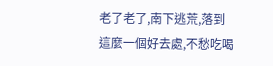老了老了,南下逃荒,落到這麼一個好去處,不愁吃喝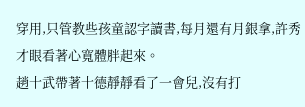穿用,只管教些孩童認字讀書,每月還有月銀拿,許秀才眼看著心寬體胖起來。
趙十武帶著十德靜靜看了一會兒,沒有打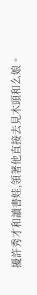擾許秀才和讀書娃,領著他直接去見木頭和么娘。